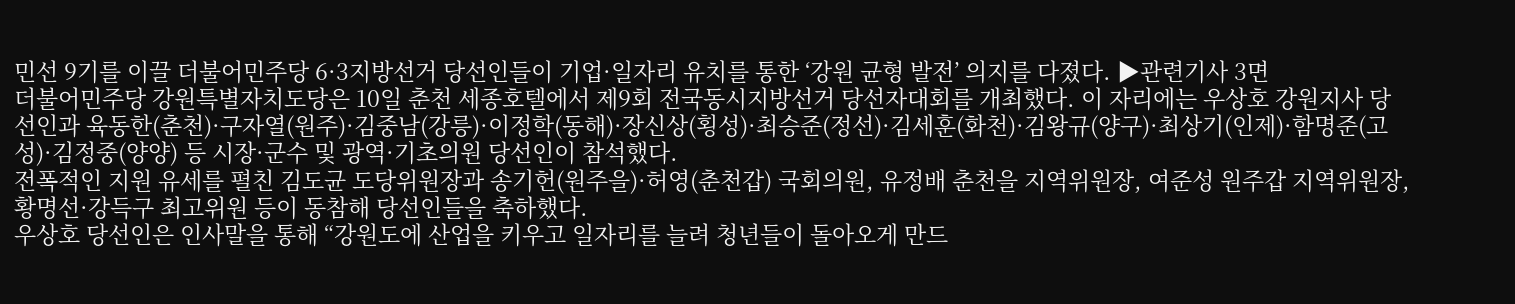민선 9기를 이끌 더불어민주당 6·3지방선거 당선인들이 기업·일자리 유치를 통한 ‘강원 균형 발전’ 의지를 다졌다. ▶관련기사 3면
더불어민주당 강원특별자치도당은 10일 춘천 세종호텔에서 제9회 전국동시지방선거 당선자대회를 개최했다. 이 자리에는 우상호 강원지사 당선인과 육동한(춘천)·구자열(원주)·김중남(강릉)·이정학(동해)·장신상(횡성)·최승준(정선)·김세훈(화천)·김왕규(양구)·최상기(인제)·함명준(고성)·김정중(양양) 등 시장·군수 및 광역·기초의원 당선인이 참석했다.
전폭적인 지원 유세를 펼친 김도균 도당위원장과 송기헌(원주을)·허영(춘천갑) 국회의원, 유정배 춘천을 지역위원장, 여준성 원주갑 지역위원장, 황명선·강득구 최고위원 등이 동참해 당선인들을 축하했다.
우상호 당선인은 인사말을 통해 “강원도에 산업을 키우고 일자리를 늘려 청년들이 돌아오게 만드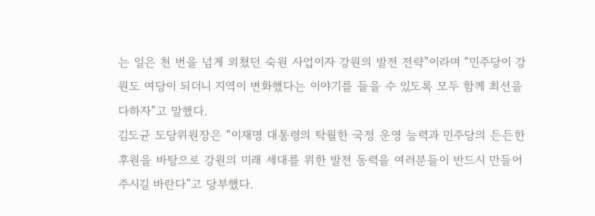는 일은 천 번을 넘게 외쳤던 숙원 사업이자 강원의 발전 전략”이라며 “민주당이 강원도 여당이 되더니 지역이 변화했다는 이야기를 들을 수 있도록 모두 함께 최선을 다하자”고 말했다.
김도균 도당위원장은 “이재명 대통령의 탁월한 국정 운영 능력과 민주당의 든든한 후원을 바탕으로 강원의 미래 세대를 위한 발전 동력을 여러분들이 반드시 만들어 주시길 바란다”고 당부했다.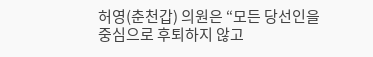허영(춘천갑) 의원은 “모든 당선인을 중심으로 후퇴하지 않고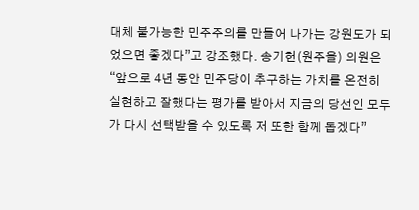대체 불가능한 민주주의를 만들어 나가는 강원도가 되었으면 좋겠다”고 강조했다. 송기헌(원주을) 의원은 “앞으로 4년 동안 민주당이 추구하는 가치를 온전히 실현하고 잘했다는 평가를 받아서 지금의 당선인 모두가 다시 선택받을 수 있도록 저 또한 함께 돕겠다”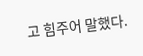고 힘주어 말했다.